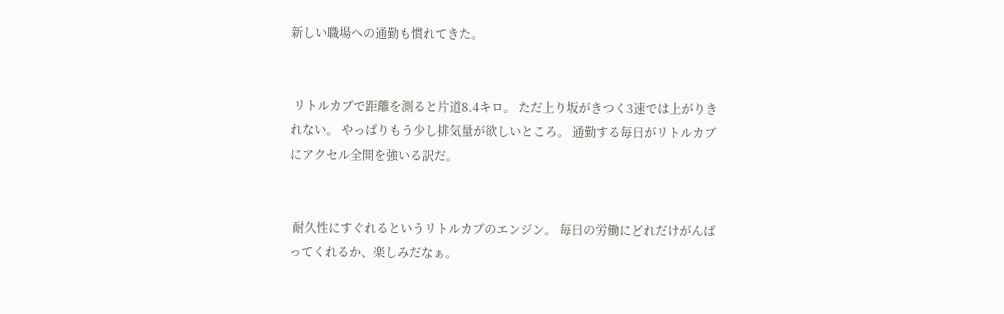新しい職場への通勤も慣れてきた。


 リトルカブで距離を測ると片道8.4キロ。 ただ上り坂がきつく3速では上がりきれない。 やっぱりもう少し排気量が欲しいところ。 通勤する毎日がリトルカブにアクセル全開を強いる訳だ。


 耐久性にすぐれるというリトルカブのエンジン。 毎日の労働にどれだけがんばってくれるか、楽しみだなぁ。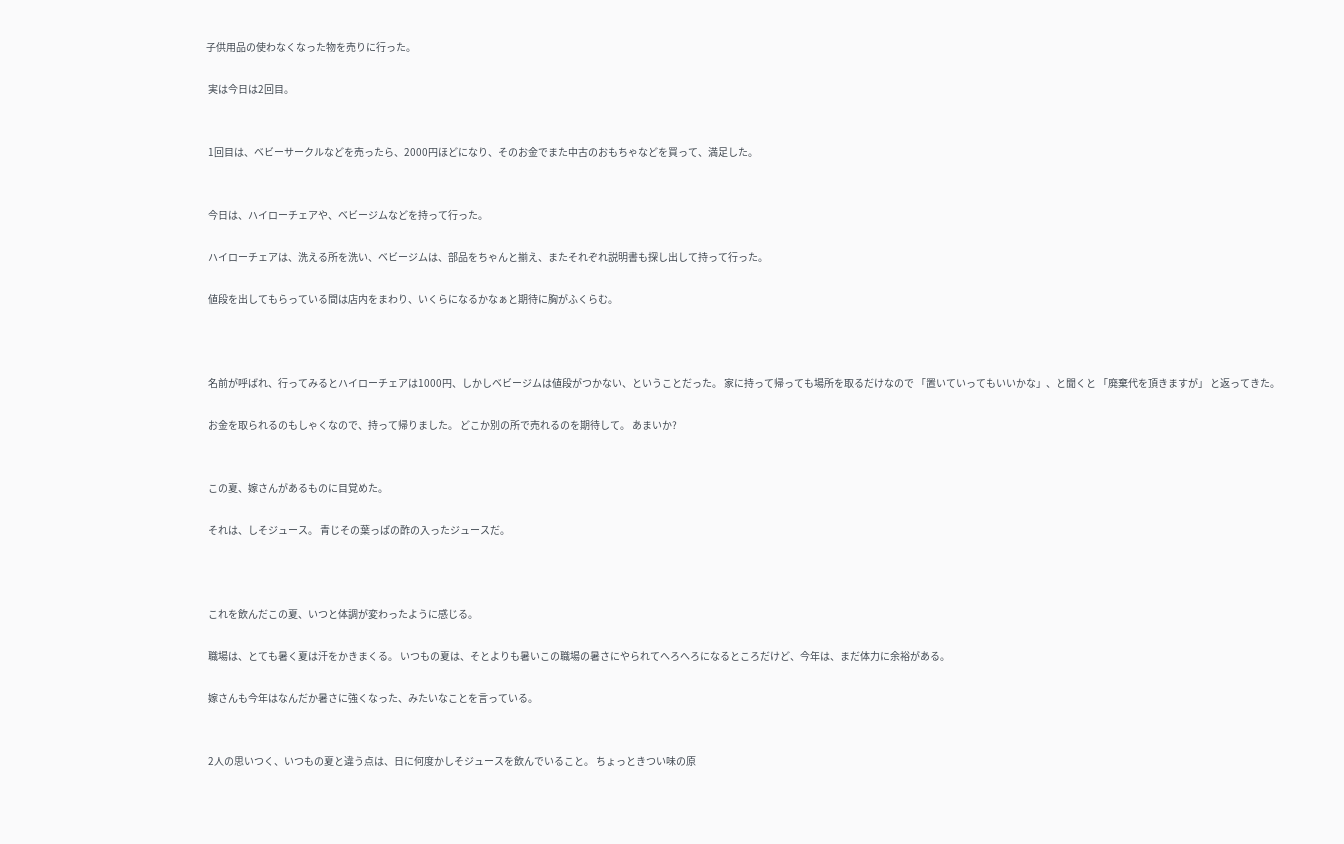子供用品の使わなくなった物を売りに行った。

 実は今日は2回目。


 1回目は、ベビーサークルなどを売ったら、2000円ほどになり、そのお金でまた中古のおもちゃなどを買って、満足した。


 今日は、ハイローチェアや、ベビージムなどを持って行った。

 ハイローチェアは、洗える所を洗い、ベビージムは、部品をちゃんと揃え、またそれぞれ説明書も探し出して持って行った。

 値段を出してもらっている間は店内をまわり、いくらになるかなぁと期待に胸がふくらむ。



 名前が呼ばれ、行ってみるとハイローチェアは1000円、しかしベビージムは値段がつかない、ということだった。 家に持って帰っても場所を取るだけなので 「置いていってもいいかな」、と聞くと 「廃棄代を頂きますが」 と返ってきた。

 お金を取られるのもしゃくなので、持って帰りました。 どこか別の所で売れるのを期待して。 あまいか?


 この夏、嫁さんがあるものに目覚めた。

 それは、しそジュース。 青じその葉っぱの酢の入ったジュースだ。



 これを飲んだこの夏、いつと体調が変わったように感じる。

 職場は、とても暑く夏は汗をかきまくる。 いつもの夏は、そとよりも暑いこの職場の暑さにやられてへろへろになるところだけど、今年は、まだ体力に余裕がある。

 嫁さんも今年はなんだか暑さに強くなった、みたいなことを言っている。


 2人の思いつく、いつもの夏と違う点は、日に何度かしそジュースを飲んでいること。 ちょっときつい味の原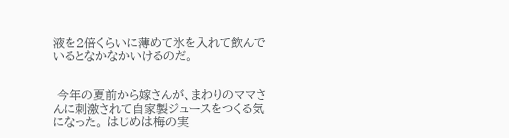液を2倍くらいに薄めて氷を入れて飲んでいるとなかなかいけるのだ。


 今年の夏前から嫁さんが、まわりのママさんに刺激されて自家製ジュースをつくる気になった。 はじめは梅の実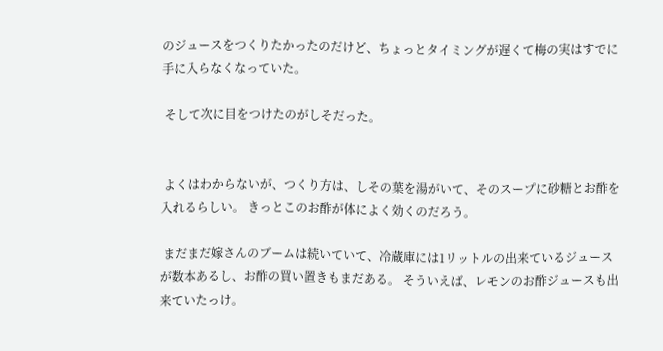のジュースをつくりたかったのだけど、ちょっとタイミングが遅くて梅の実はすでに手に入らなくなっていた。

 そして次に目をつけたのがしそだった。


 よくはわからないが、つくり方は、しその葉を湯がいて、そのスープに砂糖とお酢を入れるらしい。 きっとこのお酢が体によく効くのだろう。

 まだまだ嫁さんのブームは続いていて、冷蔵庫には1リットルの出来ているジュースが数本あるし、お酢の買い置きもまだある。 そういえば、レモンのお酢ジュースも出来ていたっけ。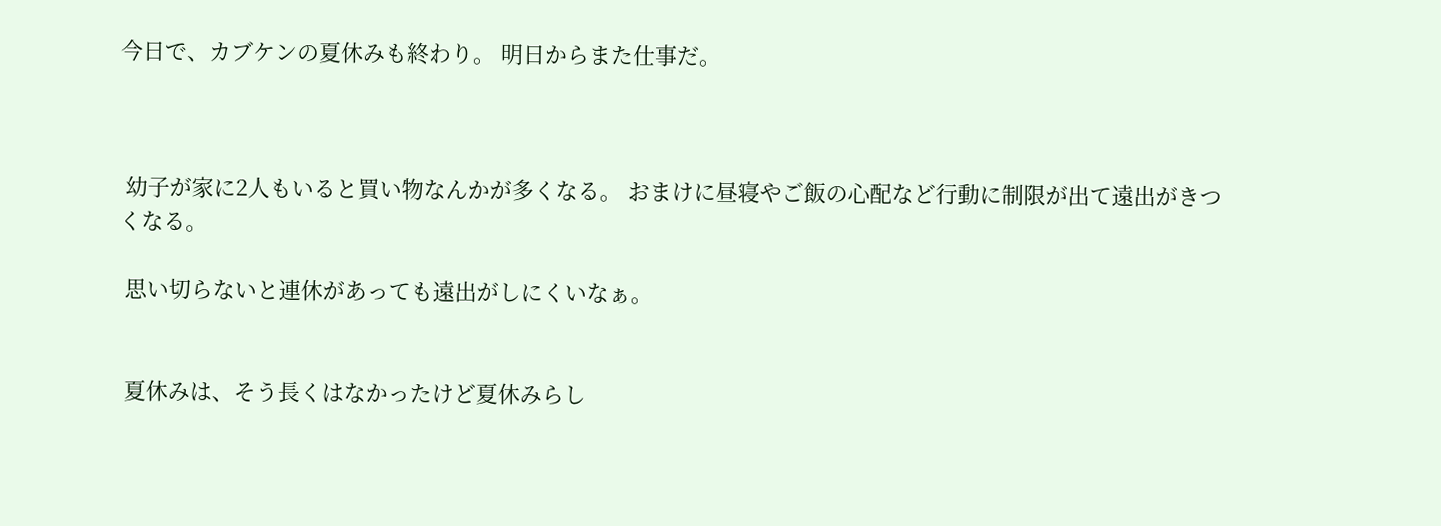今日で、カブケンの夏休みも終わり。 明日からまた仕事だ。



 幼子が家に2人もいると買い物なんかが多くなる。 おまけに昼寝やご飯の心配など行動に制限が出て遠出がきつくなる。

 思い切らないと連休があっても遠出がしにくいなぁ。


 夏休みは、そう長くはなかったけど夏休みらし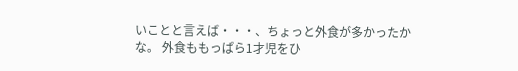いことと言えば・・・、ちょっと外食が多かったかな。 外食ももっぱら1才児をひ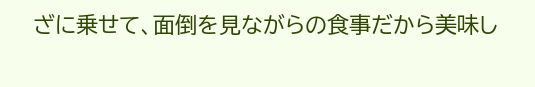ざに乗せて、面倒を見ながらの食事だから美味し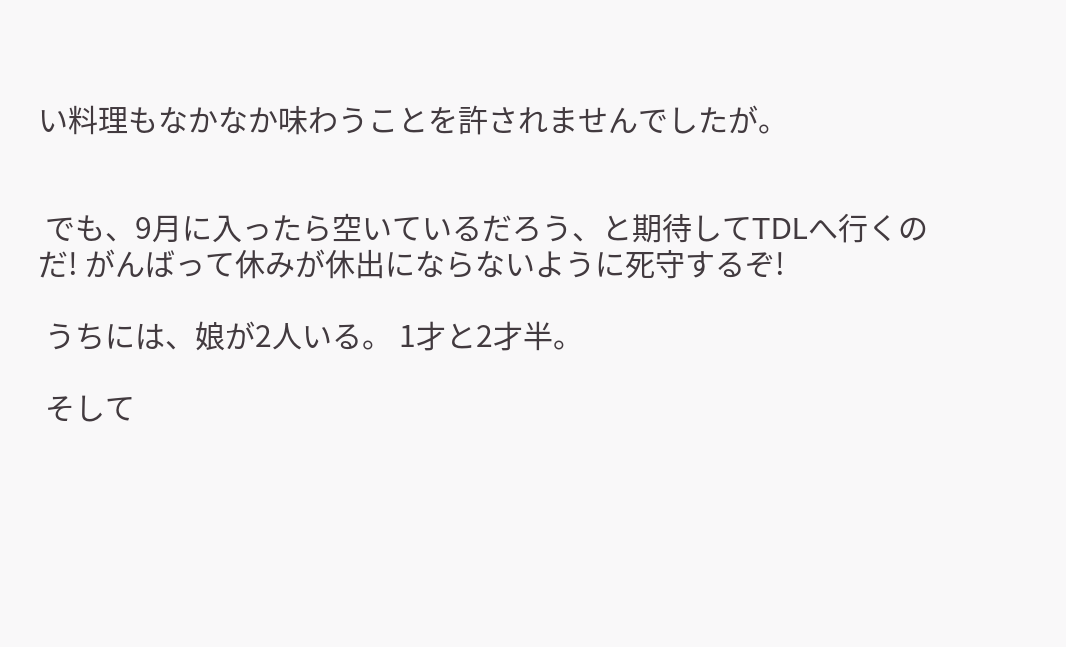い料理もなかなか味わうことを許されませんでしたが。


 でも、9月に入ったら空いているだろう、と期待してTDLへ行くのだ! がんばって休みが休出にならないように死守するぞ!

 うちには、娘が2人いる。 1才と2才半。

 そして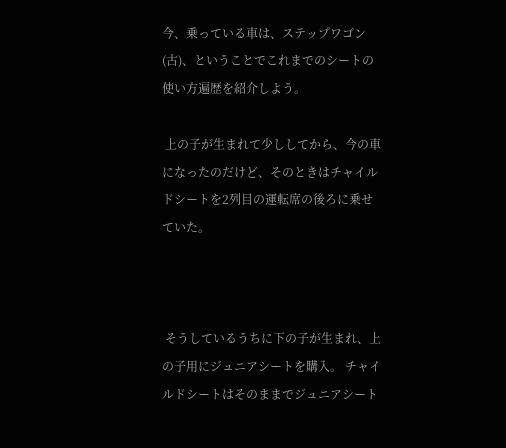今、乗っている車は、ステップワゴン(古)、ということでこれまでのシートの使い方遍歴を紹介しよう。

 上の子が生まれて少ししてから、今の車になったのだけど、そのときはチャイルドシートを2列目の運転席の後ろに乗せていた。



 そうしているうちに下の子が生まれ、上の子用にジュニアシートを購入。 チャイルドシートはそのままでジュニアシート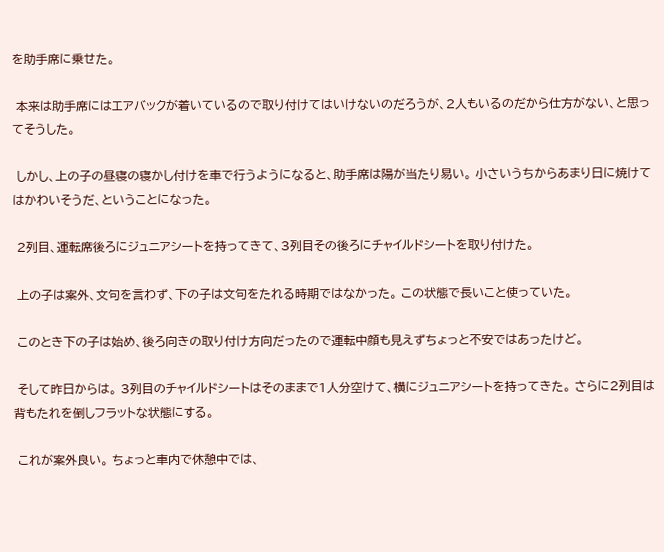を助手席に乗せた。

 本来は助手席にはエアバックが着いているので取り付けてはいけないのだろうが、2人もいるのだから仕方がない、と思ってそうした。

 しかし、上の子の昼寝の寝かし付けを車で行うようになると、助手席は陽が当たり易い。 小さいうちからあまり日に焼けてはかわいそうだ、ということになった。

 2列目、運転席後ろにジュニアシートを持ってきて、3列目その後ろにチャイルドシートを取り付けた。

 上の子は案外、文句を言わず、下の子は文句をたれる時期ではなかった。 この状態で長いこと使っていた。

 このとき下の子は始め、後ろ向きの取り付け方向だったので運転中顔も見えずちょっと不安ではあったけど。

 そして昨日からは。 3列目のチャイルドシートはそのままで1人分空けて、横にジュニアシートを持ってきた。 さらに2列目は背もたれを倒しフラットな状態にする。

 これが案外良い。 ちょっと車内で休憩中では、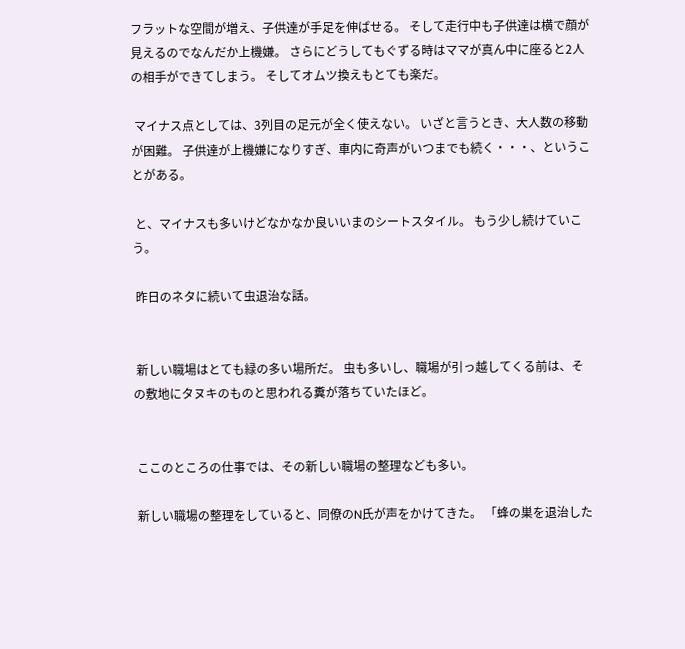フラットな空間が増え、子供達が手足を伸ばせる。 そして走行中も子供達は横で顔が見えるのでなんだか上機嫌。 さらにどうしてもぐずる時はママが真ん中に座ると2人の相手ができてしまう。 そしてオムツ換えもとても楽だ。

 マイナス点としては、3列目の足元が全く使えない。 いざと言うとき、大人数の移動が困難。 子供達が上機嫌になりすぎ、車内に奇声がいつまでも続く・・・、ということがある。

 と、マイナスも多いけどなかなか良いいまのシートスタイル。 もう少し続けていこう。

 昨日のネタに続いて虫退治な話。


 新しい職場はとても緑の多い場所だ。 虫も多いし、職場が引っ越してくる前は、その敷地にタヌキのものと思われる糞が落ちていたほど。


 ここのところの仕事では、その新しい職場の整理なども多い。

 新しい職場の整理をしていると、同僚のN氏が声をかけてきた。 「蜂の巣を退治した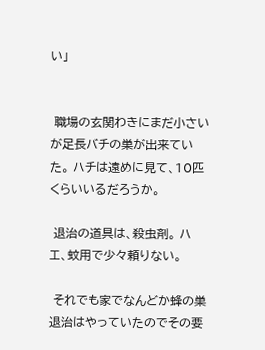い」


 職場の玄関わきにまだ小さいが足長バチの巣が出来ていた。 ハチは遠めに見て、10匹くらいいるだろうか。

 退治の道具は、殺虫剤。 ハエ、蚊用で少々頼りない。

 それでも家でなんどか蜂の巣退治はやっていたのでその要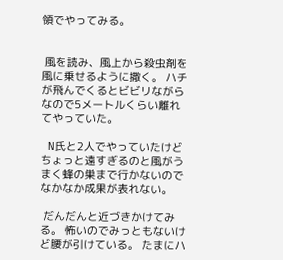領でやってみる。


 風を読み、風上から殺虫剤を風に乗せるように撒く。 ハチが飛んでくるとビビリながらなので5メートルくらい離れてやっていた。

 N氏と2人でやっていたけどちょっと遠すぎるのと風がうまく蜂の巣まで行かないのでなかなか成果が表れない。

 だんだんと近づきかけてみる。 怖いのでみっともないけど腰が引けている。 たまにハ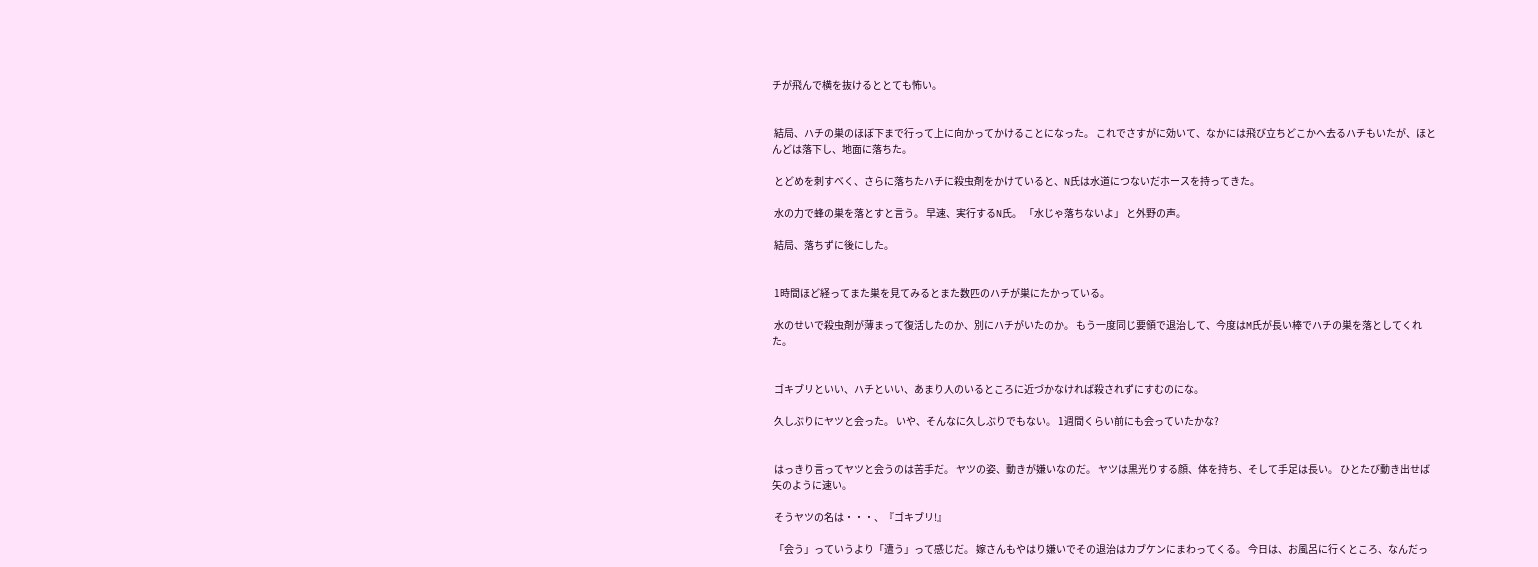チが飛んで横を抜けるととても怖い。


 結局、ハチの巣のほぼ下まで行って上に向かってかけることになった。 これでさすがに効いて、なかには飛び立ちどこかへ去るハチもいたが、ほとんどは落下し、地面に落ちた。

 とどめを刺すべく、さらに落ちたハチに殺虫剤をかけていると、N氏は水道につないだホースを持ってきた。

 水の力で蜂の巣を落とすと言う。 早速、実行するN氏。 「水じゃ落ちないよ」 と外野の声。

 結局、落ちずに後にした。


 1時間ほど経ってまた巣を見てみるとまた数匹のハチが巣にたかっている。

 水のせいで殺虫剤が薄まって復活したのか、別にハチがいたのか。 もう一度同じ要領で退治して、今度はM氏が長い棒でハチの巣を落としてくれた。


 ゴキブリといい、ハチといい、あまり人のいるところに近づかなければ殺されずにすむのにな。

 久しぶりにヤツと会った。 いや、そんなに久しぶりでもない。 1週間くらい前にも会っていたかな?


 はっきり言ってヤツと会うのは苦手だ。 ヤツの姿、動きが嫌いなのだ。 ヤツは黒光りする顔、体を持ち、そして手足は長い。 ひとたび動き出せば矢のように速い。

 そうヤツの名は・・・、『ゴキブリ!』

 「会う」っていうより「遭う」って感じだ。 嫁さんもやはり嫌いでその退治はカブケンにまわってくる。 今日は、お風呂に行くところ、なんだっ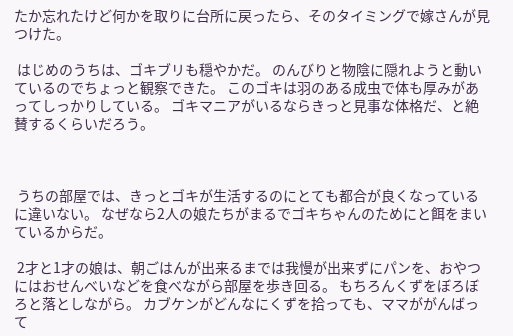たか忘れたけど何かを取りに台所に戻ったら、そのタイミングで嫁さんが見つけた。

 はじめのうちは、ゴキブリも穏やかだ。 のんびりと物陰に隠れようと動いているのでちょっと観察できた。 このゴキは羽のある成虫で体も厚みがあってしっかりしている。 ゴキマニアがいるならきっと見事な体格だ、と絶賛するくらいだろう。



 うちの部屋では、きっとゴキが生活するのにとても都合が良くなっているに違いない。 なぜなら2人の娘たちがまるでゴキちゃんのためにと餌をまいているからだ。

 2才と1才の娘は、朝ごはんが出来るまでは我慢が出来ずにパンを、おやつにはおせんべいなどを食べながら部屋を歩き回る。 もちろんくずをぼろぼろと落としながら。 カブケンがどんなにくずを拾っても、ママががんばって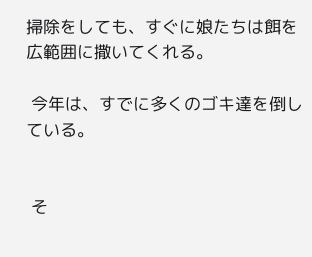掃除をしても、すぐに娘たちは餌を広範囲に撒いてくれる。

 今年は、すでに多くのゴキ達を倒している。


 そ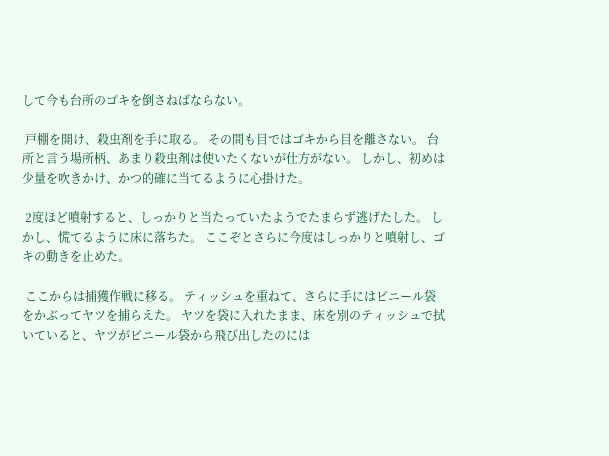して今も台所のゴキを倒さねばならない。

 戸棚を開け、殺虫剤を手に取る。 その間も目ではゴキから目を離さない。 台所と言う場所柄、あまり殺虫剤は使いたくないが仕方がない。 しかし、初めは少量を吹きかけ、かつ的確に当てるように心掛けた。

 2度ほど噴射すると、しっかりと当たっていたようでたまらず逃げたした。 しかし、慌てるように床に落ちた。 ここぞとさらに今度はしっかりと噴射し、ゴキの動きを止めた。

 ここからは捕獲作戦に移る。 ティッシュを重ねて、さらに手にはビニール袋をかぶってヤツを捕らえた。 ヤツを袋に入れたまま、床を別のティッシュで拭いていると、ヤツがビニール袋から飛び出したのには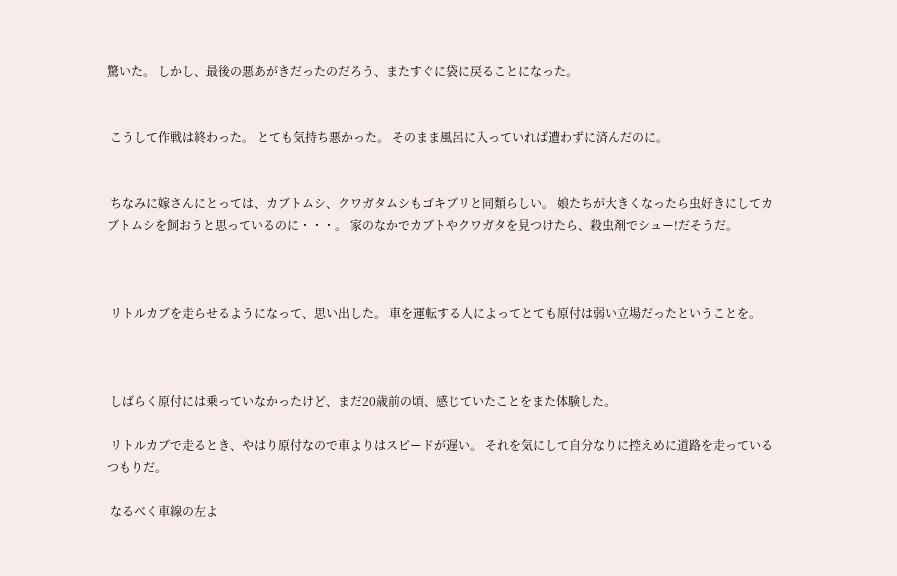驚いた。 しかし、最後の悪あがきだったのだろう、またすぐに袋に戻ることになった。


 こうして作戦は終わった。 とても気持ち悪かった。 そのまま風呂に入っていれば遭わずに済んだのに。


 ちなみに嫁さんにとっては、カブトムシ、クワガタムシもゴキブリと同類らしい。 娘たちが大きくなったら虫好きにしてカブトムシを飼おうと思っているのに・・・。 家のなかでカブトやクワガタを見つけたら、殺虫剤でシュー!だそうだ。



 リトルカブを走らせるようになって、思い出した。 車を運転する人によってとても原付は弱い立場だったということを。



 しばらく原付には乗っていなかったけど、まだ20歳前の頃、感じていたことをまた体験した。

 リトルカブで走るとき、やはり原付なので車よりはスピードが遅い。 それを気にして自分なりに控えめに道路を走っているつもりだ。

 なるべく車線の左よ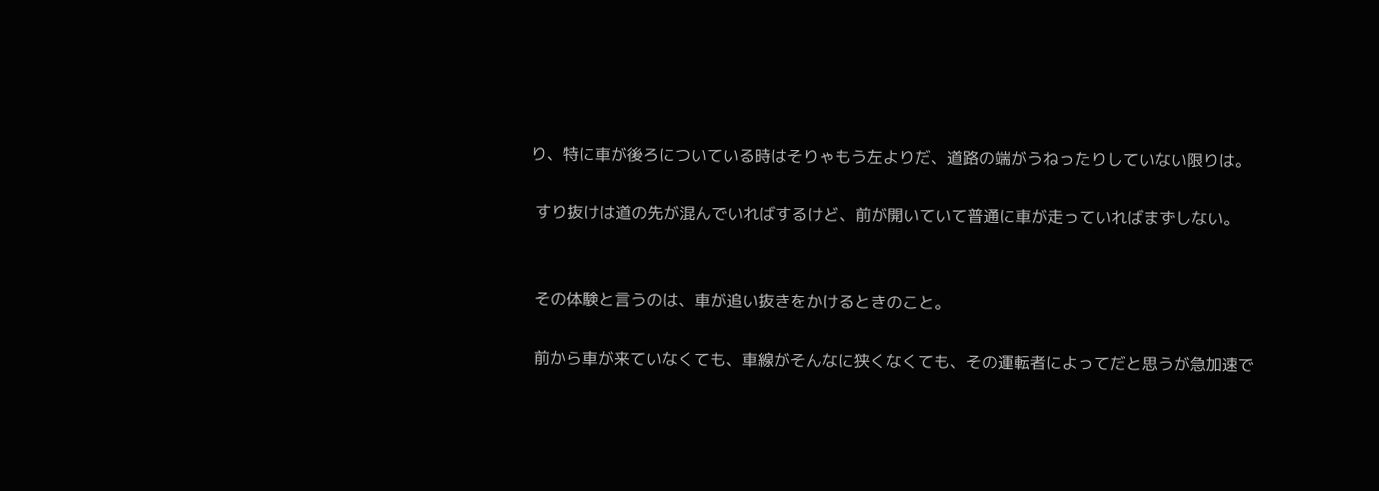り、特に車が後ろについている時はそりゃもう左よりだ、道路の端がうねったりしていない限りは。

 すり抜けは道の先が混んでいればするけど、前が開いていて普通に車が走っていればまずしない。


 その体験と言うのは、車が追い抜きをかけるときのこと。

 前から車が来ていなくても、車線がそんなに狭くなくても、その運転者によってだと思うが急加速で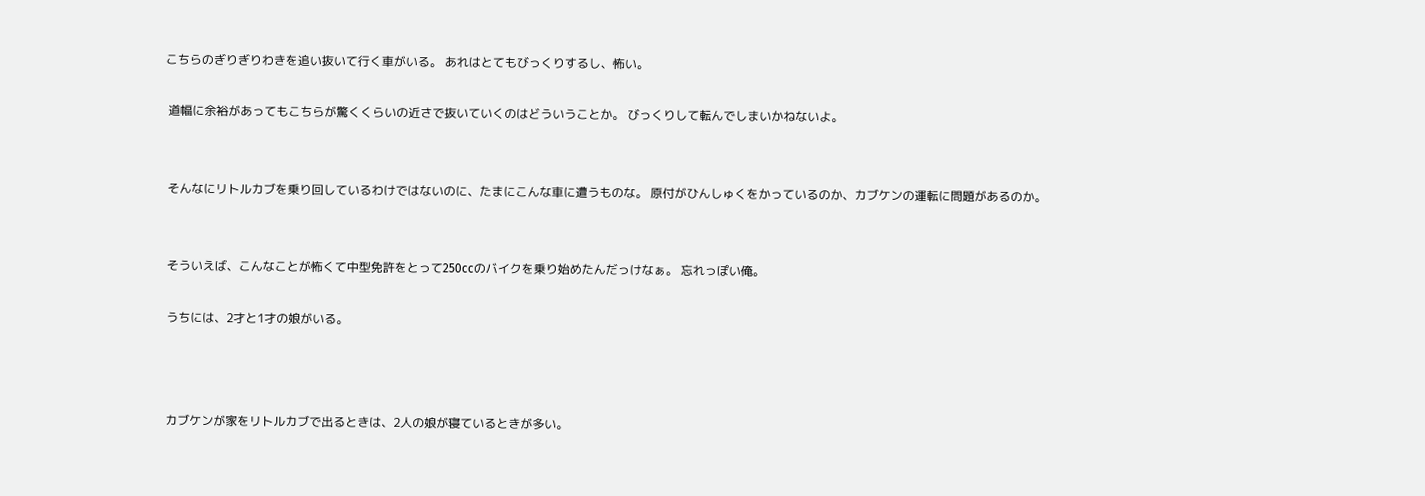こちらのぎりぎりわきを追い抜いて行く車がいる。 あれはとてもびっくりするし、怖い。

 道幅に余裕があってもこちらが驚くくらいの近さで抜いていくのはどういうことか。 びっくりして転んでしまいかねないよ。


 そんなにリトルカブを乗り回しているわけではないのに、たまにこんな車に遭うものな。 原付がひんしゅくをかっているのか、カブケンの運転に問題があるのか。


 そういえば、こんなことが怖くて中型免許をとって250ccのバイクを乗り始めたんだっけなぁ。 忘れっぽい俺。

 うちには、2才と1才の娘がいる。



 カブケンが家をリトルカブで出るときは、2人の娘が寝ているときが多い。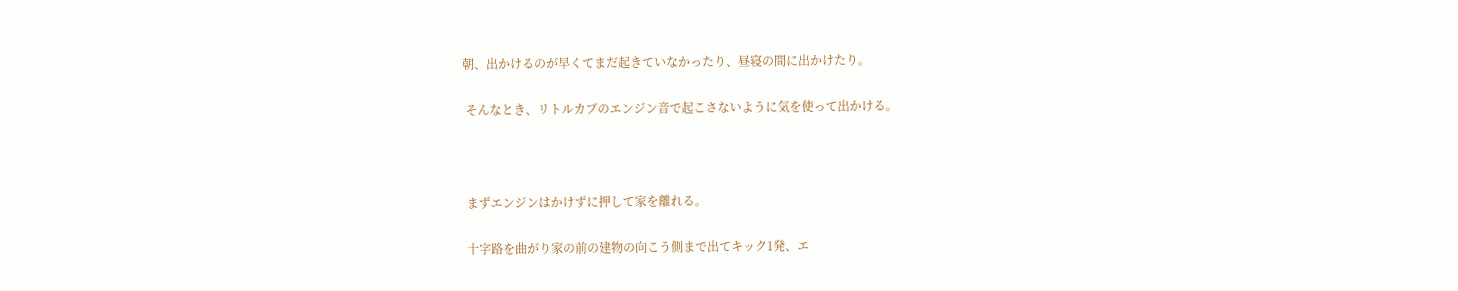朝、出かけるのが早くてまだ起きていなかったり、昼寝の間に出かけたり。

 そんなとき、リトルカブのエンジン音で起こさないように気を使って出かける。



 まずエンジンはかけずに押して家を離れる。

 十字路を曲がり家の前の建物の向こう側まで出てキック1発、エ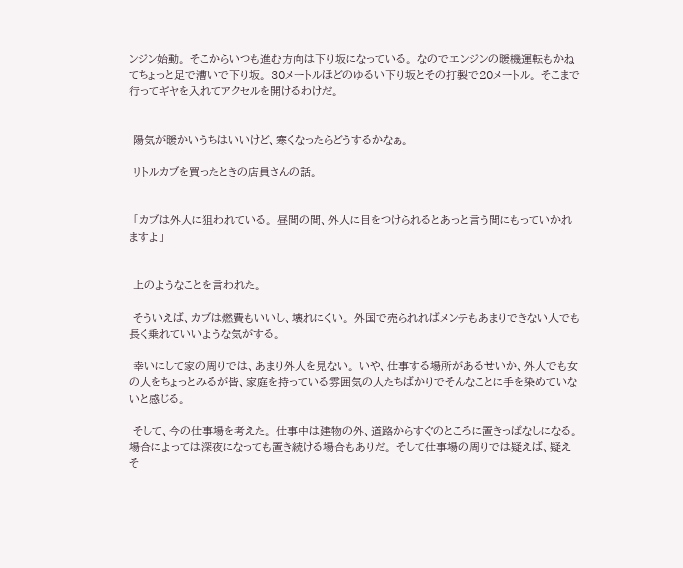ンジン始動。 そこからいつも進む方向は下り坂になっている。 なのでエンジンの暖機運転もかねてちょっと足で漕いで下り坂。 30メートルほどのゆるい下り坂とその打製で20メートル。 そこまで行ってギヤを入れてアクセルを開けるわけだ。


 陽気が暖かいうちはいいけど、寒くなったらどうするかなぁ。

 リトルカブを買ったときの店員さんの話。


 「カブは外人に狙われている。 昼間の間、外人に目をつけられるとあっと言う間にもっていかれますよ」


 上のようなことを言われた。

 そういえば、カブは燃費もいいし、壊れにくい。 外国で売られればメンテもあまりできない人でも長く乗れていいような気がする。

 幸いにして家の周りでは、あまり外人を見ない。 いや、仕事する場所があるせいか、外人でも女の人をちょっとみるが皆、家庭を持っている雰囲気の人たちばかりでそんなことに手を染めていないと感じる。

 そして、今の仕事場を考えた。 仕事中は建物の外、道路からすぐのところに置きっぱなしになる。 場合によっては深夜になっても置き続ける場合もありだ。 そして仕事場の周りでは疑えば、疑えそ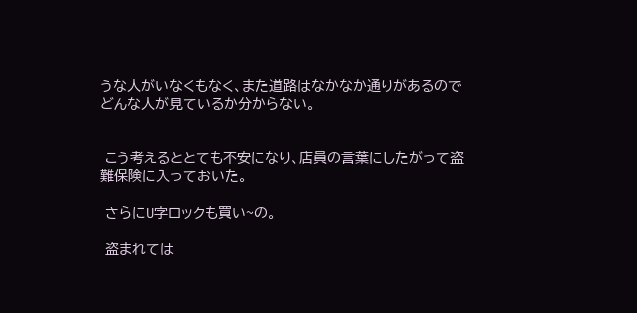うな人がいなくもなく、また道路はなかなか通りがあるのでどんな人が見ているか分からない。


 こう考えるととても不安になり、店員の言葉にしたがって盗難保険に入っておいた。

 さらにU字ロックも買い~の。

 盗まれては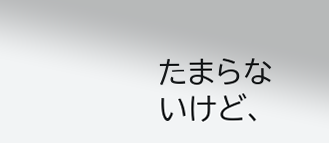たまらないけど、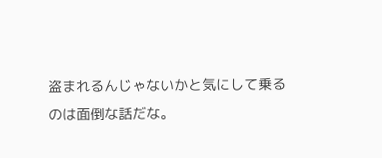盗まれるんじゃないかと気にして乗るのは面倒な話だな。